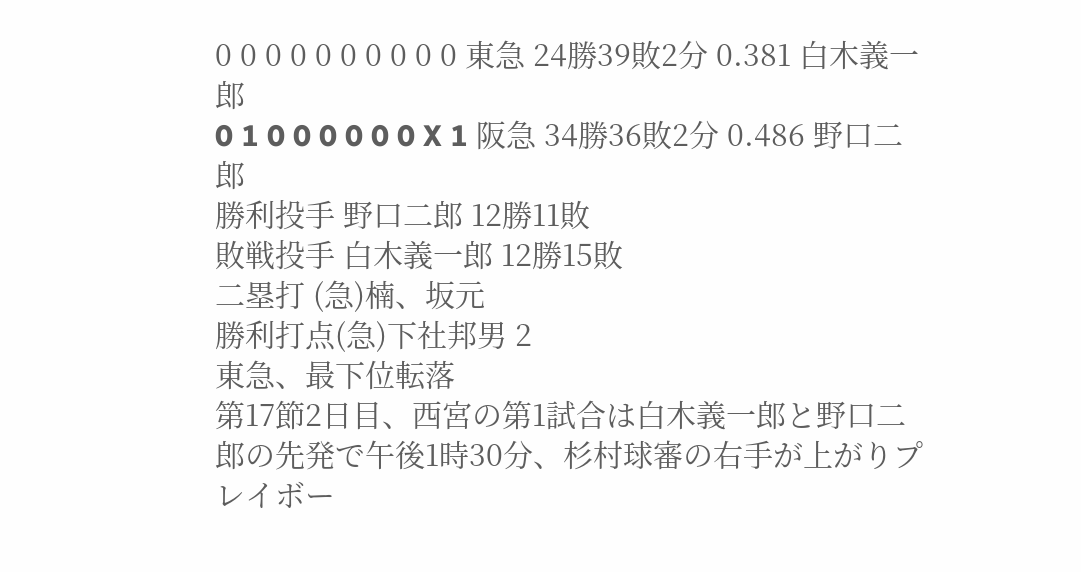0 0 0 0 0 0 0 0 0 0 東急 24勝39敗2分 0.381 白木義一郎
0 1 0 0 0 0 0 0 X 1 阪急 34勝36敗2分 0.486 野口二郎
勝利投手 野口二郎 12勝11敗
敗戦投手 白木義一郎 12勝15敗
二塁打 (急)楠、坂元
勝利打点(急)下社邦男 2
東急、最下位転落
第17節2日目、西宮の第1試合は白木義一郎と野口二郎の先発で午後1時30分、杉村球審の右手が上がりプレイボー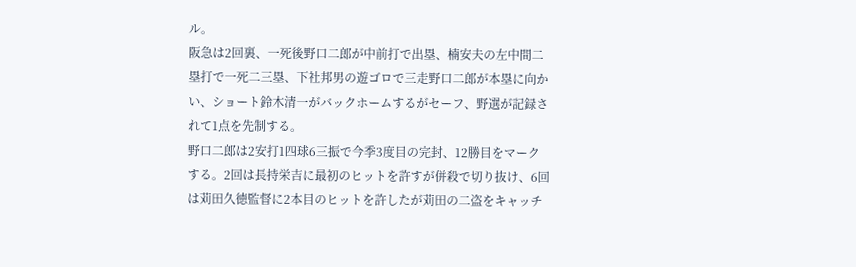ル。
阪急は2回裏、一死後野口二郎が中前打で出塁、楠安夫の左中間二塁打で一死二三塁、下社邦男の遊ゴロで三走野口二郎が本塁に向かい、ショート鈴木清一がバックホームするがセーフ、野選が記録されて1点を先制する。
野口二郎は2安打1四球6三振で今季3度目の完封、12勝目をマークする。2回は長持栄吉に最初のヒットを許すが併殺で切り抜け、6回は苅田久徳監督に2本目のヒットを許したが苅田の二盗をキャッチ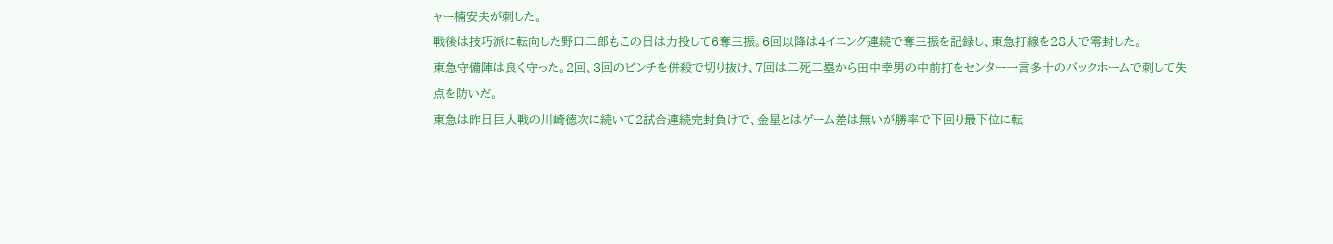ャー楠安夫が刺した。
戦後は技巧派に転向した野口二郎もこの日は力投して6奪三振。6回以降は4イニング連続で奪三振を記録し、東急打線を28人で零封した。
東急守備陣は良く守った。2回、3回のピンチを併殺で切り抜け、7回は二死二塁から田中幸男の中前打をセンター一言多十のバックホームで刺して失点を防いだ。
東急は昨日巨人戦の川崎徳次に続いて2試合連続完封負けで、金星とはゲーム差は無いが勝率で下回り最下位に転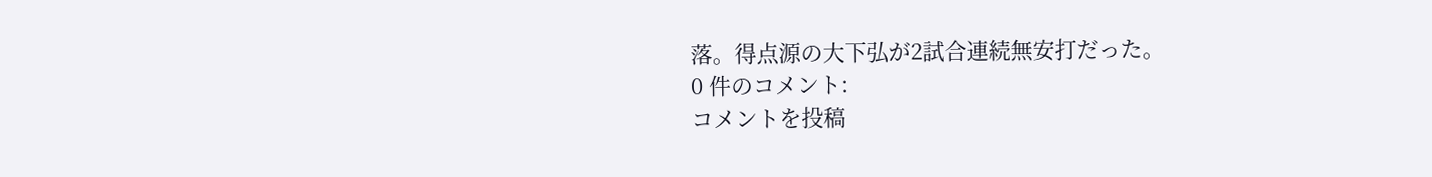落。得点源の大下弘が2試合連続無安打だった。
0 件のコメント:
コメントを投稿